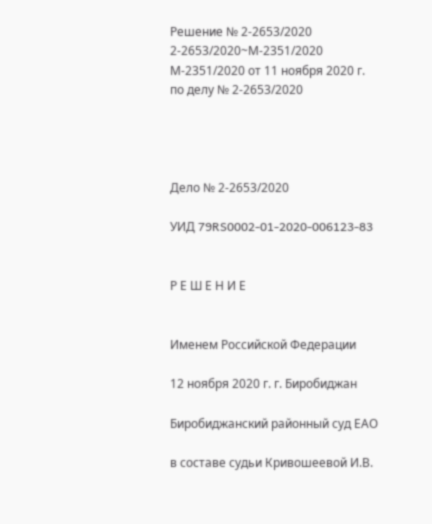Решение № 2-2653/2020 2-2653/2020~М-2351/2020 М-2351/2020 от 11 ноября 2020 г. по делу № 2-2653/2020




Дело № 2-2653/2020

УИД 79RS0002-01-2020-006123-83


Р Е Ш Е Н И Е


Именем Российской Федерации

12 ноября 2020 г. г. Биробиджан

Биробиджанский районный суд ЕАО

в составе судьи Кривошеевой И.В.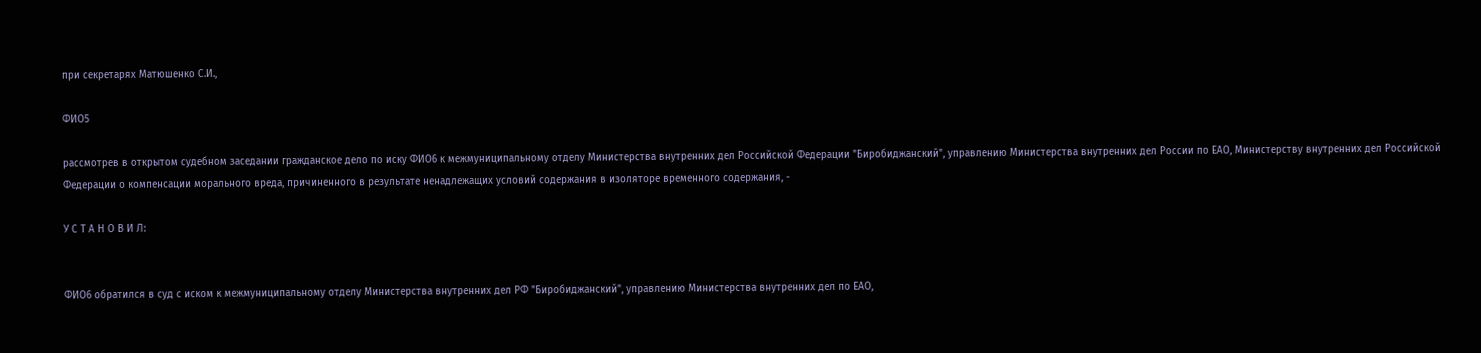при секретарях Матюшенко С.И.,

ФИО5

рассмотрев в открытом судебном заседании гражданское дело по иску ФИО6 к межмуниципальному отделу Министерства внутренних дел Российской Федерации "Биробиджанский", управлению Министерства внутренних дел России по ЕАО, Министерству внутренних дел Российской Федерации о компенсации морального вреда, причиненного в результате ненадлежащих условий содержания в изоляторе временного содержания, -

У С Т А Н О В И Л:


ФИО6 обратился в суд с иском к межмуниципальному отделу Министерства внутренних дел РФ "Биробиджанский", управлению Министерства внутренних дел по ЕАО,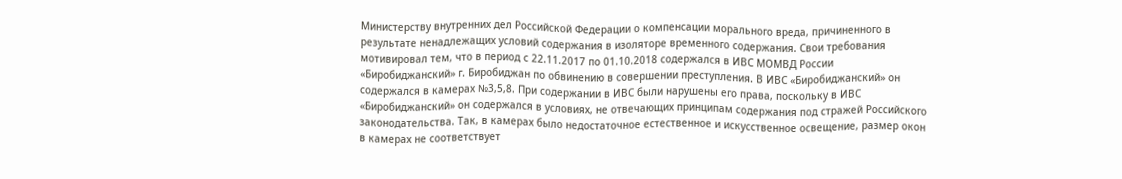Министерству внутренних дел Российской Федерации о компенсации морального вреда, причиненного в результате ненадлежащих условий содержания в изоляторе временного содержания. Свои требования мотивировал тем, что в период с 22.11.2017 по 01.10.2018 содержался в ИВС МОМВД России «Биробиджанский» г. Биробиджан по обвинению в совершении преступления. В ИВС «Биробиджанский» он содержался в камерах №3,5,8. При содержании в ИВС были нарушены его права, поскольку в ИВС «Биробиджанский» он содержался в условиях, не отвечающих принципам содержания под стражей Российского законодательства. Так, в камерах было недостаточное естественное и искусственное освещение, размер окон в камерах не соответствует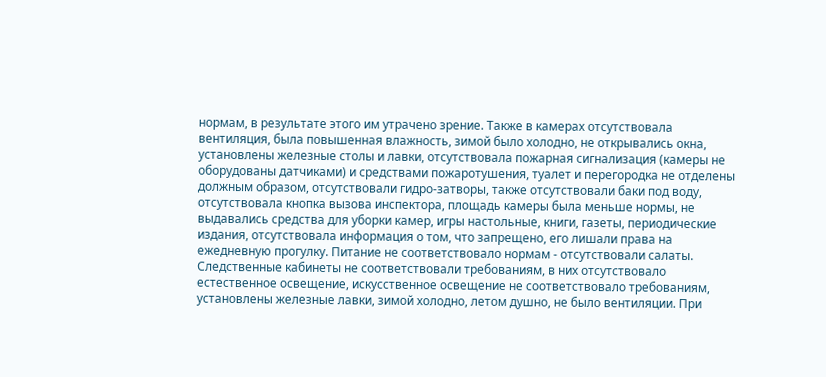нормам, в результате этого им утрачено зрение. Также в камерах отсутствовала вентиляция, была повышенная влажность, зимой было холодно, не открывались окна, установлены железные столы и лавки, отсутствовала пожарная сигнализация (камеры не оборудованы датчиками) и средствами пожаротушения, туалет и перегородка не отделены должным образом, отсутствовали гидро-затворы, также отсутствовали баки под воду, отсутствовала кнопка вызова инспектора, площадь камеры была меньше нормы, не выдавались средства для уборки камер, игры настольные, книги, газеты, периодические издания, отсутствовала информация о том, что запрещено, его лишали права на ежедневную прогулку. Питание не соответствовало нормам - отсутствовали салаты. Следственные кабинеты не соответствовали требованиям, в них отсутствовало естественное освещение, искусственное освещение не соответствовало требованиям, установлены железные лавки, зимой холодно, летом душно, не было вентиляции. При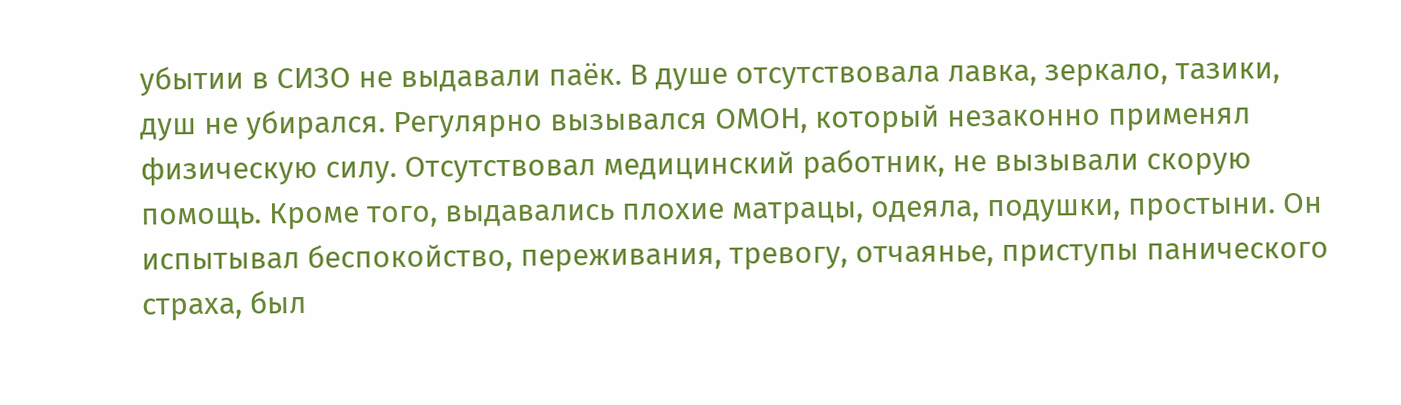убытии в СИЗО не выдавали паёк. В душе отсутствовала лавка, зеркало, тазики, душ не убирался. Регулярно вызывался ОМОН, который незаконно применял физическую силу. Отсутствовал медицинский работник, не вызывали скорую помощь. Кроме того, выдавались плохие матрацы, одеяла, подушки, простыни. Он испытывал беспокойство, переживания, тревогу, отчаянье, приступы панического страха, был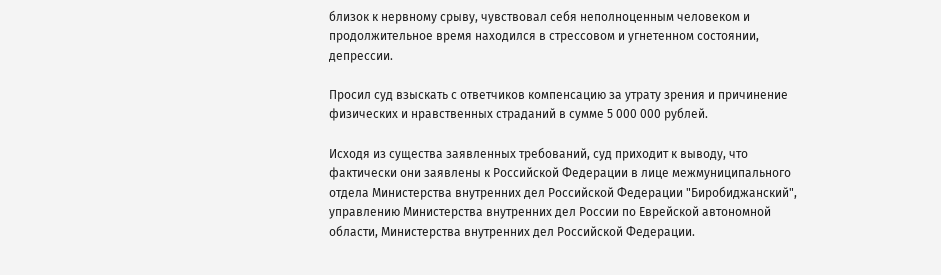близок к нервному срыву, чувствовал себя неполноценным человеком и продолжительное время находился в стрессовом и угнетенном состоянии, депрессии.

Просил суд взыскать с ответчиков компенсацию за утрату зрения и причинение физических и нравственных страданий в сумме 5 000 000 рублей.

Исходя из существа заявленных требований, суд приходит к выводу, что фактически они заявлены к Российской Федерации в лице межмуниципального отдела Министерства внутренних дел Российской Федерации "Биробиджанский", управлению Министерства внутренних дел России по Еврейской автономной области, Министерства внутренних дел Российской Федерации.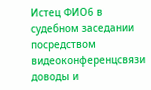Истец ФИО6 в судебном заседании посредством видеоконференцсвязи доводы и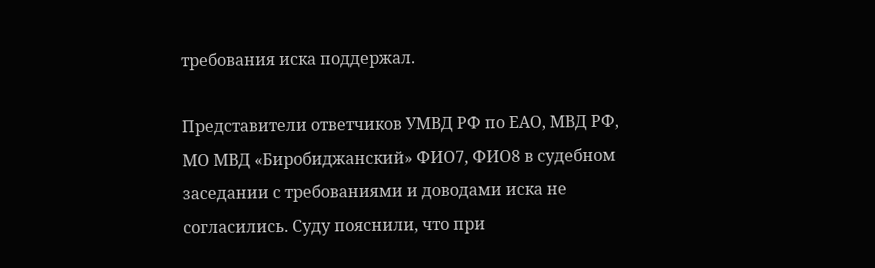требования иска поддержал.

Представители ответчиков УМВД РФ по ЕАО, МВД РФ, МО МВД «Биробиджанский» ФИО7, ФИО8 в судебном заседании с требованиями и доводами иска не согласились. Суду пояснили, что при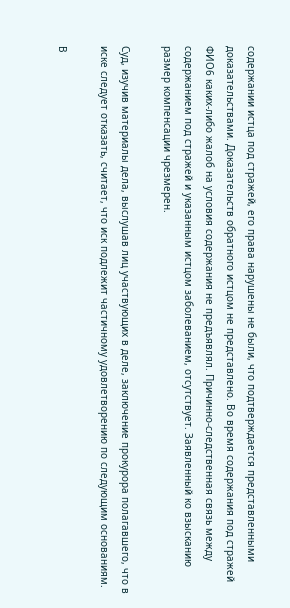содержании истца под стражей, его права нарушены не были, что подтверждается представленными доказательствами. Доказательств обратного истцом не представлено. Во время содержания под стражей ФИО6 каких-либо жалоб на условия содержания не предъявлял. Причинно-следственная связь между содержанием под стражей и указанным истцом заболеванием, отсутствует. Заявленный ко взысканию размер компенсации чрезмерен.

Суд, изучив материалы дела, выслушав лиц участвующих в деле, заключение прокурора полагавшего, что в иске следует отказать, считает, что иск подлежит частичному удовлетворению по следующим основаниям.

В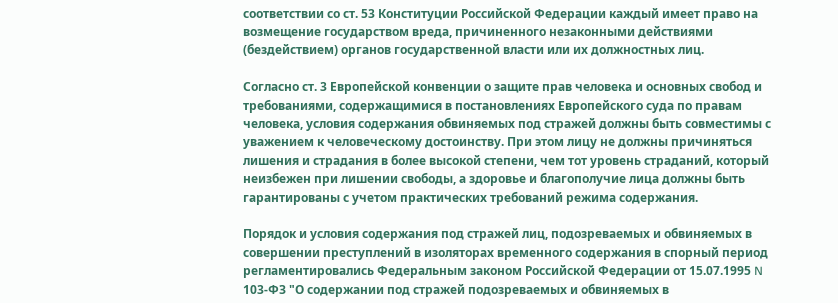соответствии со ст. 53 Конституции Российской Федерации каждый имеет право на возмещение государством вреда, причиненного незаконными действиями (бездействием) органов государственной власти или их должностных лиц.

Согласно ст. 3 Европейской конвенции о защите прав человека и основных свобод и требованиями, содержащимися в постановлениях Европейского суда по правам человека, условия содержания обвиняемых под стражей должны быть совместимы с уважением к человеческому достоинству. При этом лицу не должны причиняться лишения и страдания в более высокой степени, чем тот уровень страданий, который неизбежен при лишении свободы, а здоровье и благополучие лица должны быть гарантированы с учетом практических требований режима содержания.

Порядок и условия содержания под стражей лиц, подозреваемых и обвиняемых в совершении преступлений в изоляторах временного содержания в спорный период регламентировались Федеральным законом Российской Федерации от 15.07.1995 N 103-ФЗ "О содержании под стражей подозреваемых и обвиняемых в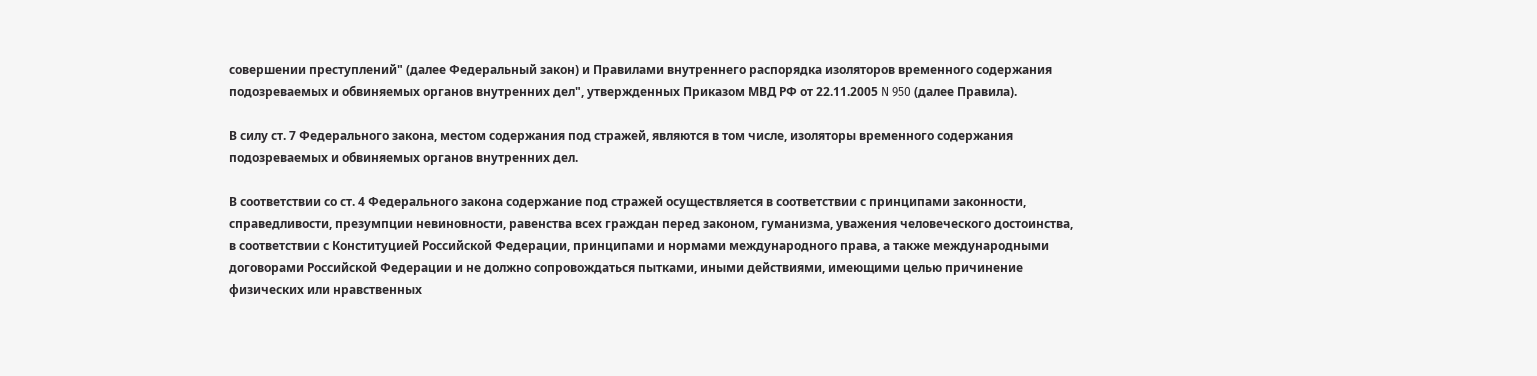совершении преступлений" (далее Федеральный закон) и Правилами внутреннего распорядка изоляторов временного содержания подозреваемых и обвиняемых органов внутренних дел", утвержденных Приказом МВД РФ от 22.11.2005 N 950 (далее Правила).

В силу ст. 7 Федерального закона, местом содержания под стражей, являются в том числе, изоляторы временного содержания подозреваемых и обвиняемых органов внутренних дел.

В соответствии со ст. 4 Федерального закона содержание под стражей осуществляется в соответствии с принципами законности, справедливости, презумпции невиновности, равенства всех граждан перед законом, гуманизма, уважения человеческого достоинства, в соответствии с Конституцией Российской Федерации, принципами и нормами международного права, а также международными договорами Российской Федерации и не должно сопровождаться пытками, иными действиями, имеющими целью причинение физических или нравственных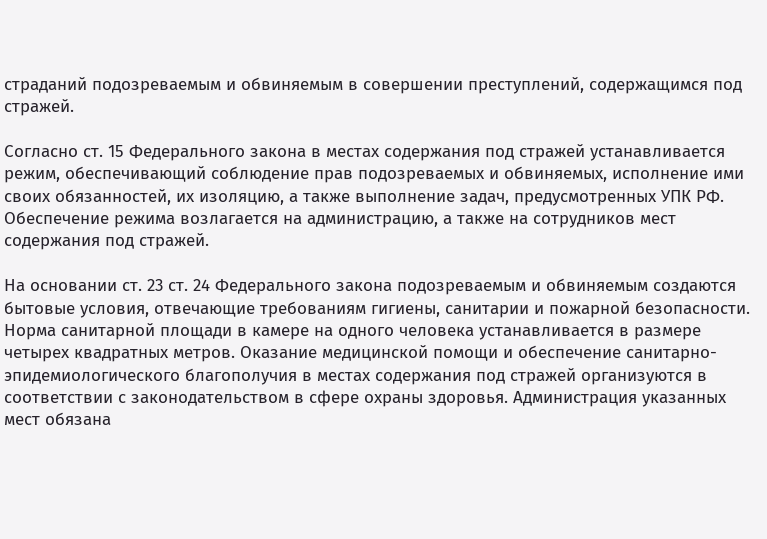страданий подозреваемым и обвиняемым в совершении преступлений, содержащимся под стражей.

Согласно ст. 15 Федерального закона в местах содержания под стражей устанавливается режим, обеспечивающий соблюдение прав подозреваемых и обвиняемых, исполнение ими своих обязанностей, их изоляцию, а также выполнение задач, предусмотренных УПК РФ. Обеспечение режима возлагается на администрацию, а также на сотрудников мест содержания под стражей.

На основании ст. 23 ст. 24 Федерального закона подозреваемым и обвиняемым создаются бытовые условия, отвечающие требованиям гигиены, санитарии и пожарной безопасности. Норма санитарной площади в камере на одного человека устанавливается в размере четырех квадратных метров. Оказание медицинской помощи и обеспечение санитарно-эпидемиологического благополучия в местах содержания под стражей организуются в соответствии с законодательством в сфере охраны здоровья. Администрация указанных мест обязана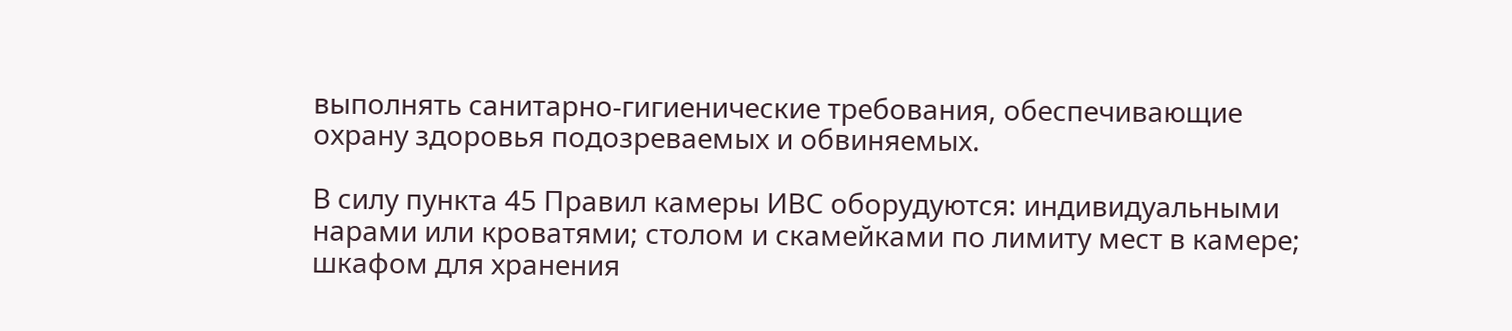выполнять санитарно-гигиенические требования, обеспечивающие охрану здоровья подозреваемых и обвиняемых.

В силу пункта 45 Правил камеры ИВС оборудуются: индивидуальными нарами или кроватями; столом и скамейками по лимиту мест в камере; шкафом для хранения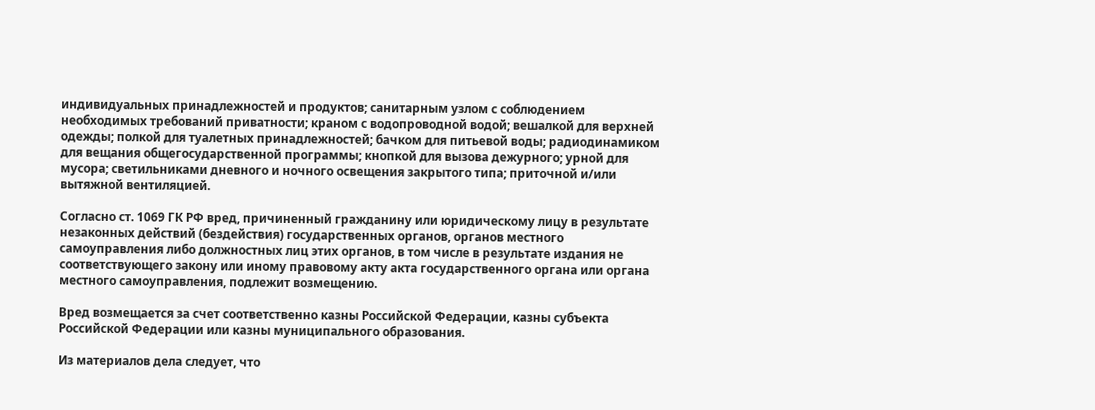индивидуальных принадлежностей и продуктов; санитарным узлом с соблюдением необходимых требований приватности; краном с водопроводной водой; вешалкой для верхней одежды; полкой для туалетных принадлежностей; бачком для питьевой воды; радиодинамиком для вещания общегосударственной программы; кнопкой для вызова дежурного; урной для мусора; светильниками дневного и ночного освещения закрытого типа; приточной и/или вытяжной вентиляцией.

Согласно ст. 1069 ГК РФ вред, причиненный гражданину или юридическому лицу в результате незаконных действий (бездействия) государственных органов, органов местного самоуправления либо должностных лиц этих органов, в том числе в результате издания не соответствующего закону или иному правовому акту акта государственного органа или органа местного самоуправления, подлежит возмещению.

Вред возмещается за счет соответственно казны Российской Федерации, казны субъекта Российской Федерации или казны муниципального образования.

Из материалов дела следует, что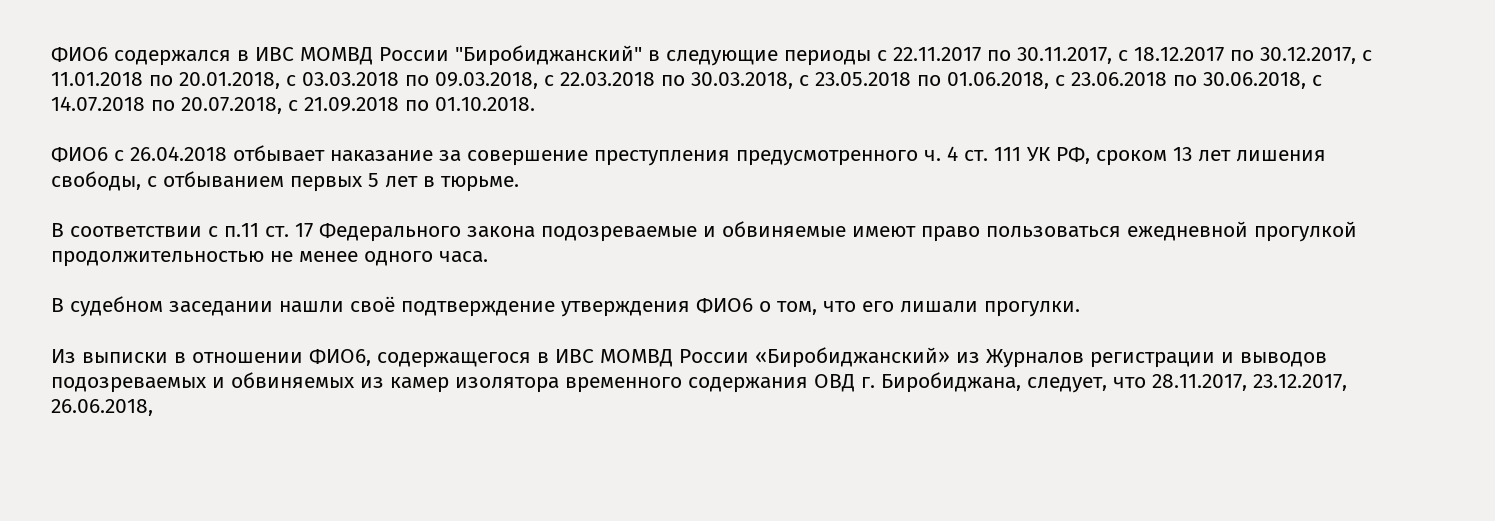ФИО6 содержался в ИВС МОМВД России "Биробиджанский" в следующие периоды с 22.11.2017 по 30.11.2017, с 18.12.2017 по 30.12.2017, с 11.01.2018 по 20.01.2018, с 03.03.2018 по 09.03.2018, с 22.03.2018 по 30.03.2018, с 23.05.2018 по 01.06.2018, с 23.06.2018 по 30.06.2018, с 14.07.2018 по 20.07.2018, с 21.09.2018 по 01.10.2018.

ФИО6 с 26.04.2018 отбывает наказание за совершение преступления предусмотренного ч. 4 ст. 111 УК РФ, сроком 13 лет лишения свободы, с отбыванием первых 5 лет в тюрьме.

В соответствии с п.11 ст. 17 Федерального закона подозреваемые и обвиняемые имеют право пользоваться ежедневной прогулкой продолжительностью не менее одного часа.

В судебном заседании нашли своё подтверждение утверждения ФИО6 о том, что его лишали прогулки.

Из выписки в отношении ФИО6, содержащегося в ИВС МОМВД России «Биробиджанский» из Журналов регистрации и выводов подозреваемых и обвиняемых из камер изолятора временного содержания ОВД г. Биробиджана, следует, что 28.11.2017, 23.12.2017, 26.06.2018,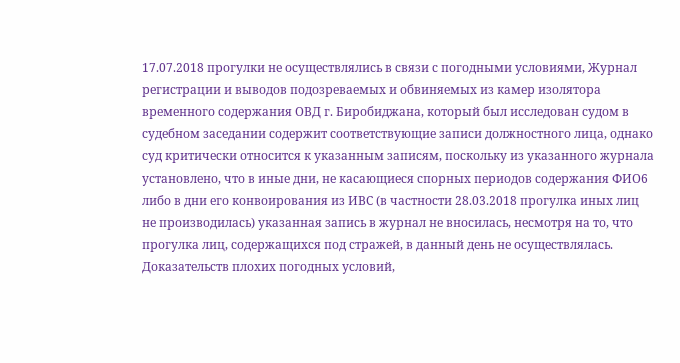17.07.2018 прогулки не осуществлялись в связи с погодными условиями, Журнал регистрации и выводов подозреваемых и обвиняемых из камер изолятора временного содержания ОВД г. Биробиджана, который был исследован судом в судебном заседании содержит соответствующие записи должностного лица, однако суд критически относится к указанным записям, поскольку из указанного журнала установлено, что в иные дни, не касающиеся спорных периодов содержания ФИО6 либо в дни его конвоирования из ИВС (в частности 28.03.2018 прогулка иных лиц не производилась) указанная запись в журнал не вносилась, несмотря на то, что прогулка лиц, содержащихся под стражей, в данный день не осуществлялась. Доказательств плохих погодных условий,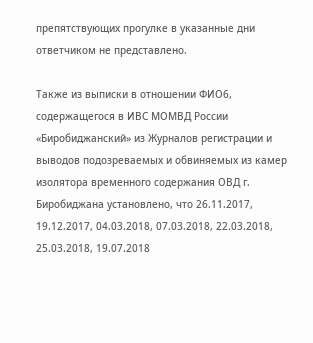препятствующих прогулке в указанные дни ответчиком не представлено.

Также из выписки в отношении ФИО6, содержащегося в ИВС МОМВД России «Биробиджанский» из Журналов регистрации и выводов подозреваемых и обвиняемых из камер изолятора временного содержания ОВД г. Биробиджана установлено, что 26.11.2017, 19.12.2017, 04.03.2018, 07.03.2018, 22.03.2018, 25.03.2018, 19.07.2018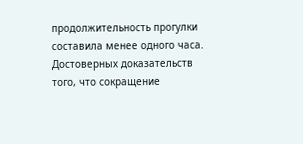продолжительность прогулки составила менее одного часа. Достоверных доказательств того, что сокращение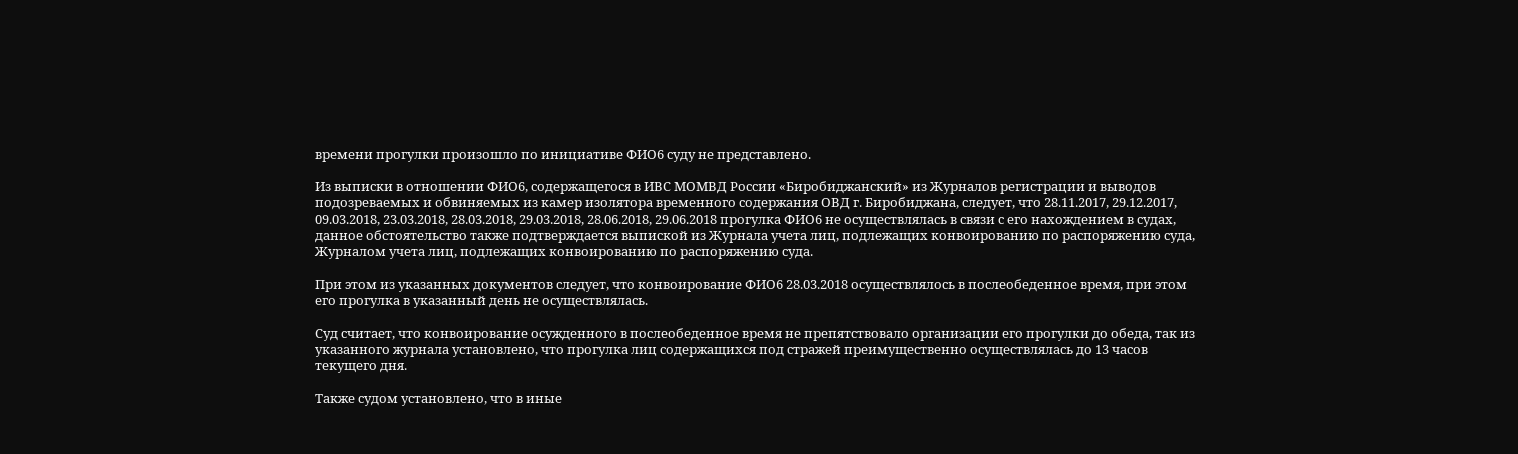времени прогулки произошло по инициативе ФИО6 суду не представлено.

Из выписки в отношении ФИО6, содержащегося в ИВС МОМВД России «Биробиджанский» из Журналов регистрации и выводов подозреваемых и обвиняемых из камер изолятора временного содержания ОВД г. Биробиджана, следует, что 28.11.2017, 29.12.2017, 09.03.2018, 23.03.2018, 28.03.2018, 29.03.2018, 28.06.2018, 29.06.2018 прогулка ФИО6 не осуществлялась в связи с его нахождением в судах, данное обстоятельство также подтверждается выпиской из Журнала учета лиц, подлежащих конвоированию по распоряжению суда, Журналом учета лиц, подлежащих конвоированию по распоряжению суда.

При этом из указанных документов следует, что конвоирование ФИО6 28.03.2018 осуществлялось в послеобеденное время, при этом его прогулка в указанный день не осуществлялась.

Суд считает, что конвоирование осужденного в послеобеденное время не препятствовало организации его прогулки до обеда, так из указанного журнала установлено, что прогулка лиц содержащихся под стражей преимущественно осуществлялась до 13 часов текущего дня.

Также судом установлено, что в иные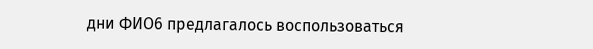дни ФИО6 предлагалось воспользоваться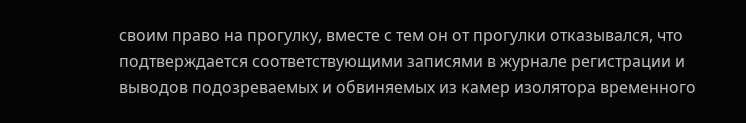своим право на прогулку, вместе с тем он от прогулки отказывался, что подтверждается соответствующими записями в журнале регистрации и выводов подозреваемых и обвиняемых из камер изолятора временного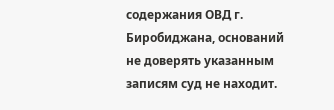содержания ОВД г. Биробиджана, оснований не доверять указанным записям суд не находит.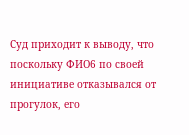Суд приходит к выводу, что поскольку ФИО6 по своей инициативе отказывался от прогулок, его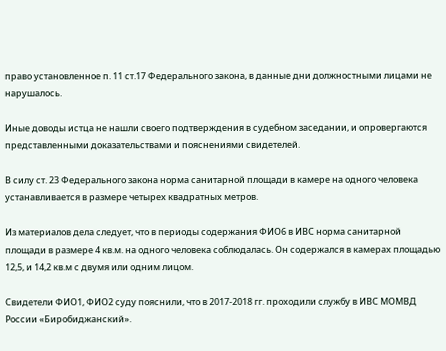право установленное п. 11 ст.17 Федерального закона, в данные дни должностными лицами не нарушалось.

Иные доводы истца не нашли своего подтверждения в судебном заседании, и опровергаются представленными доказательствами и пояснениями свидетелей.

В силу ст. 23 Федерального закона норма санитарной площади в камере на одного человека устанавливается в размере четырех квадратных метров.

Из материалов дела следует, что в периоды содержания ФИО6 в ИВС норма санитарной площади в размере 4 кв.м. на одного человека соблюдалась. Он содержался в камерах площадью 12,5, и 14,2 кв.м с двумя или одним лицом.

Свидетели ФИО1, ФИО2 суду пояснили, что в 2017-2018 гг. проходили службу в ИВС МОМВД России «Биробиджанский».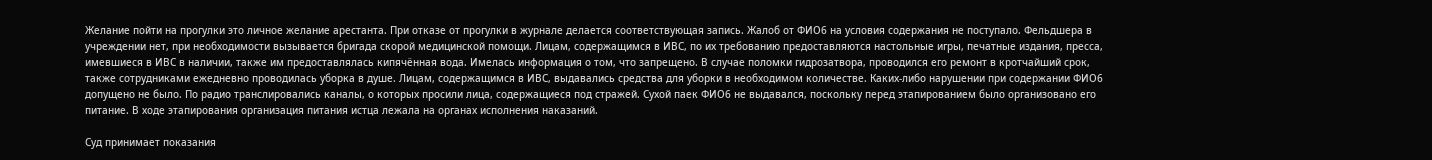Желание пойти на прогулки это личное желание арестанта. При отказе от прогулки в журнале делается соответствующая запись. Жалоб от ФИО6 на условия содержания не поступало. Фельдшера в учреждении нет, при необходимости вызывается бригада скорой медицинской помощи. Лицам, содержащимся в ИВС, по их требованию предоставляются настольные игры, печатные издания, пресса, имевшиеся в ИВС в наличии, также им предоставлялась кипячённая вода. Имелась информация о том, что запрещено. В случае поломки гидрозатвора, проводился его ремонт в кротчайший срок, также сотрудниками ежедневно проводилась уборка в душе. Лицам, содержащимся в ИВС, выдавались средства для уборки в необходимом количестве. Каких-либо нарушении при содержании ФИО6 допущено не было. По радио транслировались каналы, о которых просили лица, содержащиеся под стражей. Сухой паек ФИО6 не выдавался, поскольку перед этапированием было организовано его питание. В ходе этапирования организация питания истца лежала на органах исполнения наказаний.

Суд принимает показания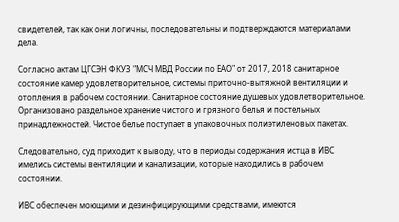свидетелей, так как они логичны, последовательны и подтверждаются материалами дела.

Согласно актам ЦГСЭН ФКУЗ "МСЧ МВД России по ЕАО" от 2017, 2018 санитарное состояние камер удовлетворительное, системы приточно-вытяжной вентиляции и отопления в рабочем состоянии. Санитарное состояние душевых удовлетворительное. Организовано раздельное хранение чистого и грязного белья и постельных принадлежностей. Чистое белье поступает в упаковочных полиэтиленовых пакетах.

Следовательно, суд приходит к выводу, что в периоды содержания истца в ИВС имелись системы вентиляции и канализации, которые находились в рабочем состоянии.

ИВС обеспечен моющими и дезинфицирующими средствами, имеются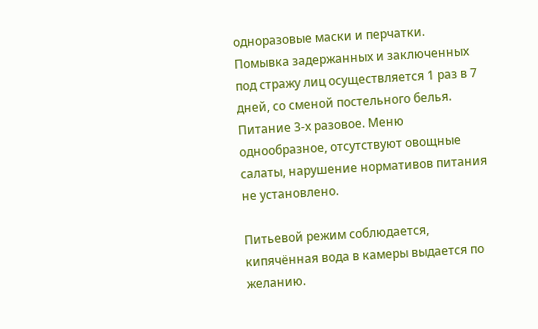одноразовые маски и перчатки. Помывка задержанных и заключенных под стражу лиц осуществляется 1 раз в 7 дней, со сменой постельного белья. Питание 3-х разовое. Меню однообразное, отсутствуют овощные салаты, нарушение нормативов питания не установлено.

Питьевой режим соблюдается, кипячённая вода в камеры выдается по желанию.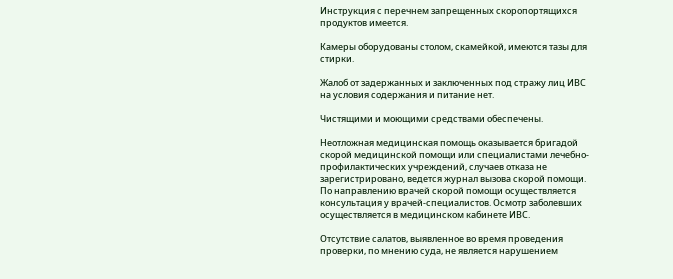Инструкция с перечнем запрещенных скоропортящихся продуктов имеется.

Камеры оборудованы столом, скамейкой, имеются тазы для стирки.

Жалоб от задержанных и заключенных под стражу лиц ИВС на условия содержания и питание нет.

Чистящими и моющими средствами обеспечены.

Неотложная медицинская помощь оказывается бригадой скорой медицинской помощи или специалистами лечебно-профилактических учреждений, случаев отказа не зарегистрировано, ведется журнал вызова скорой помощи. По направлению врачей скорой помощи осуществляется консультация у врачей-специалистов. Осмотр заболевших осуществляется в медицинском кабинете ИВС.

Отсутствие салатов, выявленное во время проведения проверки, по мнению суда, не является нарушением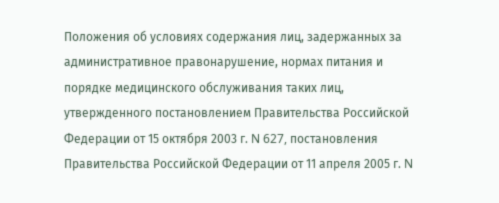Положения об условиях содержания лиц, задержанных за административное правонарушение, нормах питания и порядке медицинского обслуживания таких лиц, утвержденного постановлением Правительства Российской Федерации от 15 октября 2003 г. N 627, постановления Правительства Российской Федерации от 11 апреля 2005 г. N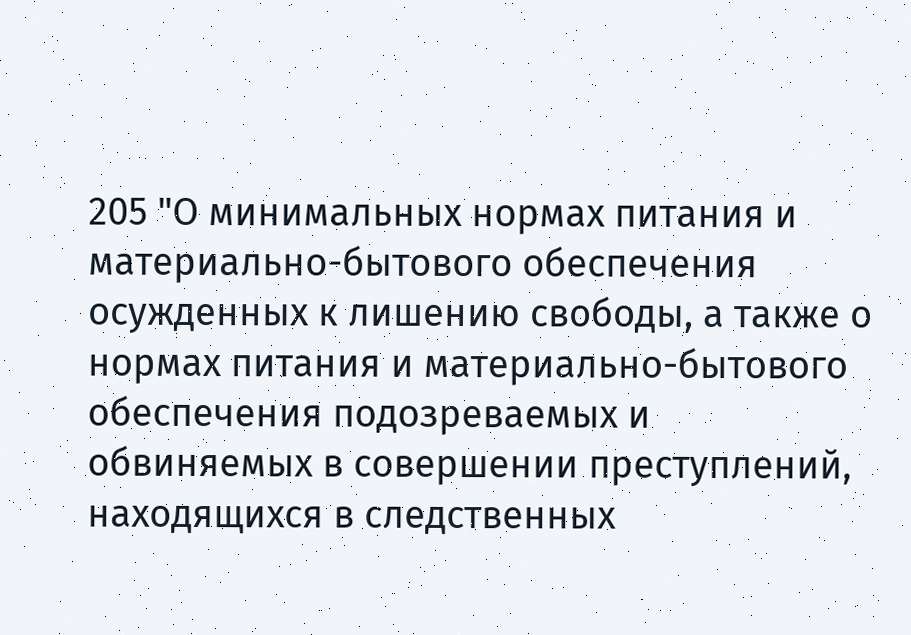205 "О минимальных нормах питания и материально-бытового обеспечения осужденных к лишению свободы, а также о нормах питания и материально-бытового обеспечения подозреваемых и обвиняемых в совершении преступлений, находящихся в следственных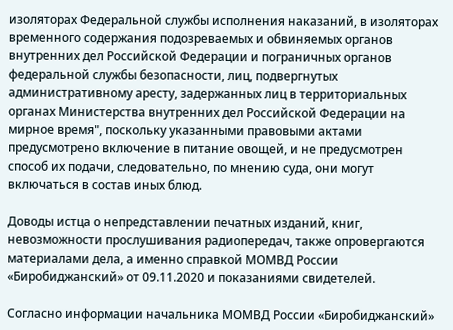изоляторах Федеральной службы исполнения наказаний, в изоляторах временного содержания подозреваемых и обвиняемых органов внутренних дел Российской Федерации и пограничных органов федеральной службы безопасности, лиц, подвергнутых административному аресту, задержанных лиц в территориальных органах Министерства внутренних дел Российской Федерации на мирное время", поскольку указанными правовыми актами предусмотрено включение в питание овощей, и не предусмотрен способ их подачи, следовательно, по мнению суда, они могут включаться в состав иных блюд.

Доводы истца о непредставлении печатных изданий, книг, невозможности прослушивания радиопередач, также опровергаются материалами дела, а именно справкой МОМВД России «Биробиджанский» от 09.11.2020 и показаниями свидетелей.

Согласно информации начальника МОМВД России «Биробиджанский»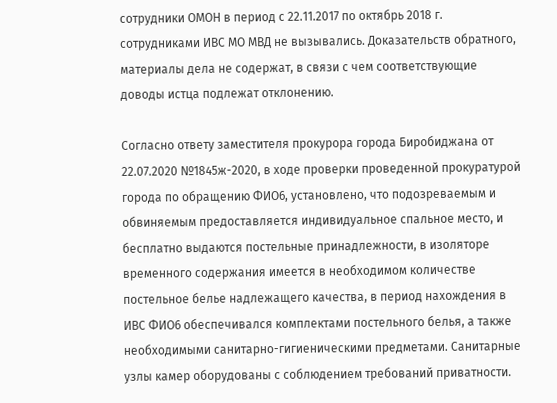сотрудники ОМОН в период с 22.11.2017 по октябрь 2018 г. сотрудниками ИВС МО МВД не вызывались. Доказательств обратного, материалы дела не содержат, в связи с чем соответствующие доводы истца подлежат отклонению.

Согласно ответу заместителя прокурора города Биробиджана от 22.07.2020 №1845ж-2020, в ходе проверки проведенной прокуратурой города по обращению ФИО6, установлено, что подозреваемым и обвиняемым предоставляется индивидуальное спальное место, и бесплатно выдаются постельные принадлежности, в изоляторе временного содержания имеется в необходимом количестве постельное белье надлежащего качества, в период нахождения в ИВС ФИО6 обеспечивался комплектами постельного белья, а также необходимыми санитарно-гигиеническими предметами. Санитарные узлы камер оборудованы с соблюдением требований приватности.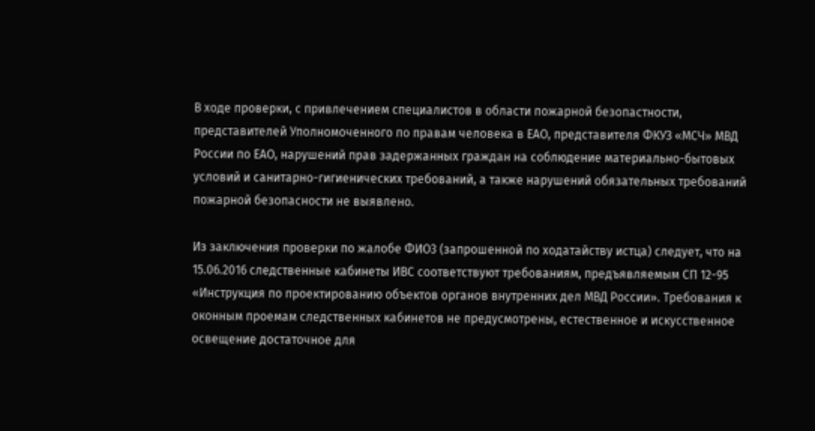В ходе проверки, с привлечением специалистов в области пожарной безопастности, представителей Уполномоченного по правам человека в ЕАО, представителя ФКУЗ «МСЧ» МВД России по ЕАО, нарушений прав задержанных граждан на соблюдение материально-бытовых условий и санитарно-гигиенических требований, а также нарушений обязательных требований пожарной безопасности не выявлено.

Из заключения проверки по жалобе ФИО3 (запрошенной по ходатайству истца) следует, что на 15.06.2016 следственные кабинеты ИВС соответствуют требованиям, предъявляемым СП 12-95 «Инструкция по проектированию объектов органов внутренних дел МВД России». Требования к оконным проемам следственных кабинетов не предусмотрены, естественное и искусственное освещение достаточное для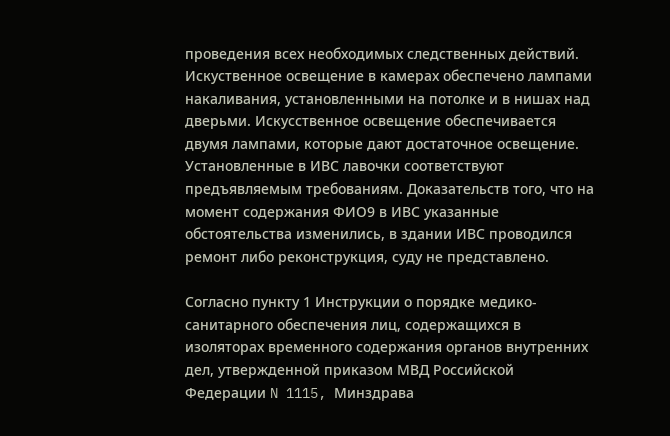проведения всех необходимых следственных действий. Искуственное освещение в камерах обеспечено лампами накаливания, установленными на потолке и в нишах над дверьми. Искусственное освещение обеспечивается двумя лампами, которые дают достаточное освещение. Установленные в ИВС лавочки соответствуют предъявляемым требованиям. Доказательств того, что на момент содержания ФИО9 в ИВС указанные обстоятельства изменились, в здании ИВС проводился ремонт либо реконструкция, суду не представлено.

Согласно пункту 1 Инструкции о порядке медико-санитарного обеспечения лиц, содержащихся в изоляторах временного содержания органов внутренних дел, утвержденной приказом МВД Российской Федерации N 1115, Минздрава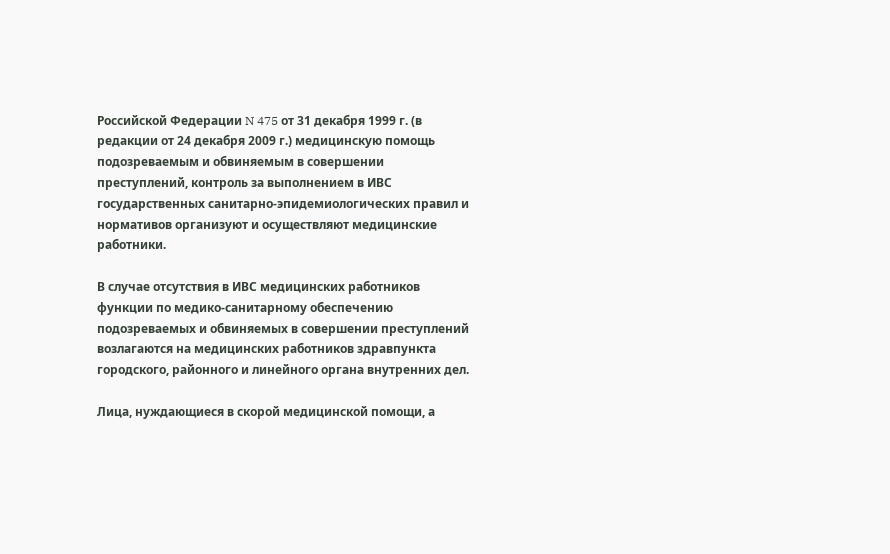Российской Федерации N 475 от 31 декабря 1999 г. (в редакции от 24 декабря 2009 г.) медицинскую помощь подозреваемым и обвиняемым в совершении преступлений, контроль за выполнением в ИВС государственных санитарно-эпидемиологических правил и нормативов организуют и осуществляют медицинские работники.

В случае отсутствия в ИВС медицинских работников функции по медико-санитарному обеспечению подозреваемых и обвиняемых в совершении преступлений возлагаются на медицинских работников здравпункта городского, районного и линейного органа внутренних дел.

Лица, нуждающиеся в скорой медицинской помощи, а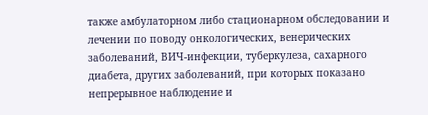также амбулаторном либо стационарном обследовании и лечении по поводу онкологических, венерических заболеваний, ВИЧ-инфекции, туберкулеза, сахарного диабета, других заболеваний, при которых показано непрерывное наблюдение и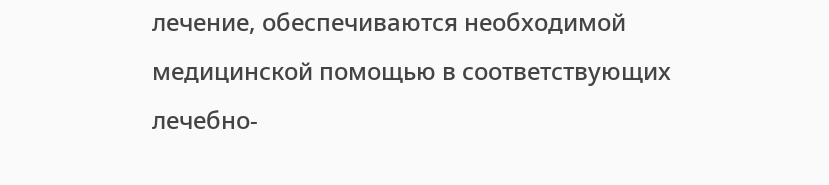лечение, обеспечиваются необходимой медицинской помощью в соответствующих лечебно-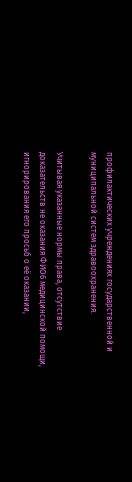профилактических учреждениях государственной и муниципальной систем здравоохранения.

Учитывая указанные нормы права, отсутствие доказательств не оказания ФИО6 медицинской помощи, игнорирования его просьб о её оказании,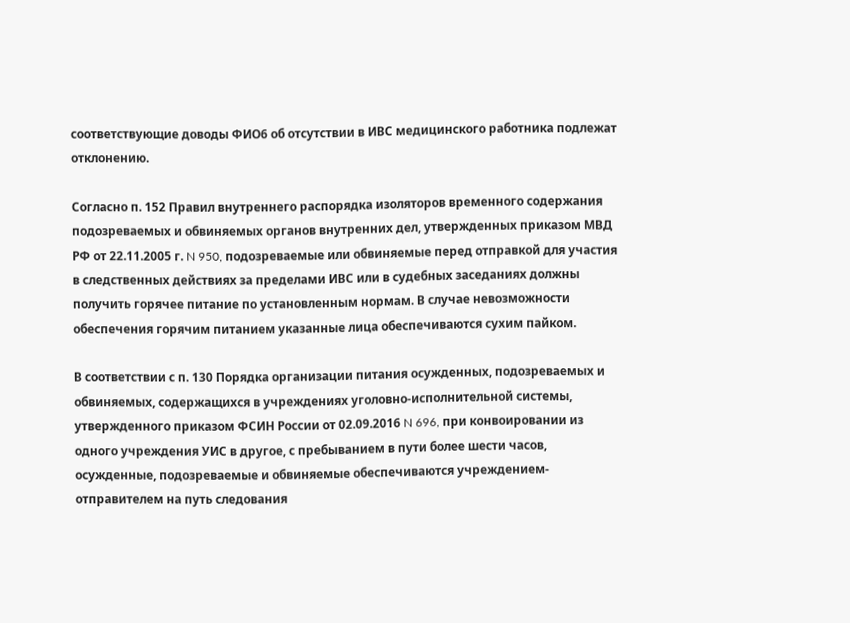соответствующие доводы ФИО6 об отсутствии в ИВС медицинского работника подлежат отклонению.

Согласно п. 152 Правил внутреннего распорядка изоляторов временного содержания подозреваемых и обвиняемых органов внутренних дел, утвержденных приказом МВД РФ от 22.11.2005 г. N 950, подозреваемые или обвиняемые перед отправкой для участия в следственных действиях за пределами ИВС или в судебных заседаниях должны получить горячее питание по установленным нормам. В случае невозможности обеспечения горячим питанием указанные лица обеспечиваются сухим пайком.

В соответствии с п. 130 Порядка организации питания осужденных, подозреваемых и обвиняемых, содержащихся в учреждениях уголовно-исполнительной системы, утвержденного приказом ФСИН России от 02.09.2016 N 696, при конвоировании из одного учреждения УИС в другое, с пребыванием в пути более шести часов, осужденные, подозреваемые и обвиняемые обеспечиваются учреждением-отправителем на путь следования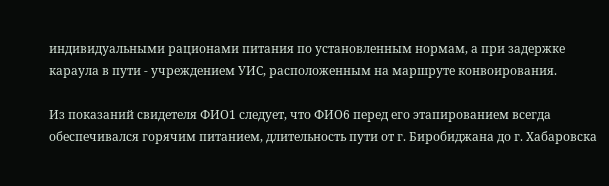индивидуальными рационами питания по установленным нормам, а при задержке караула в пути - учреждением УИС, расположенным на маршруте конвоирования.

Из показаний свидетеля ФИО1 следует, что ФИО6 перед его этапированием всегда обеспечивался горячим питанием, длительность пути от г. Биробиджана до г. Хабаровска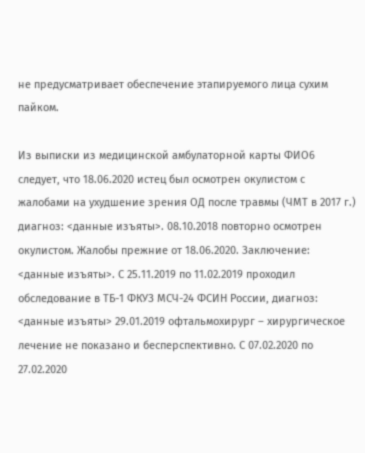не предусматривает обеспечение этапируемого лица сухим пайком.

Из выписки из медицинской амбулаторной карты ФИО6 следует, что 18.06.2020 истец был осмотрен окулистом с жалобами на ухудшение зрения ОД после травмы (ЧМТ в 2017 г.) диагноз: <данные изъяты>. 08.10.2018 повторно осмотрен окулистом. Жалобы прежние от 18.06.2020. Заключение: <данные изъяты>. С 25.11.2019 по 11.02.2019 проходил обследование в ТБ-1 ФКУЗ МСЧ-24 ФСИН России, диагноз: <данные изъяты> 29.01.2019 офтальмохирург – хирургическое лечение не показано и бесперспективно. С 07.02.2020 по 27.02.2020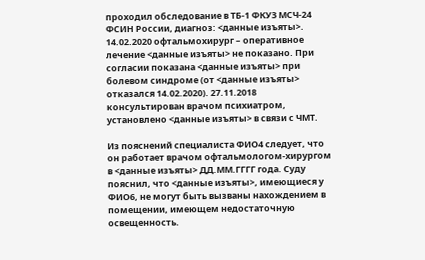проходил обследование в ТБ-1 ФКУЗ МСЧ-24 ФСИН России, диагноз: <данные изъяты>. 14.02.2020 офтальмохирург – оперативное лечение <данные изъяты> не показано. При согласии показана <данные изъяты> при болевом синдроме (от <данные изъяты> отказался 14.02.2020). 27.11.2018 консультирован врачом психиатром, установлено <данные изъяты> в связи с ЧМТ.

Из пояснений специалиста ФИО4 следует, что он работает врачом офтальмологом-хирургом в <данные изъяты> ДД.ММ.ГГГГ года. Суду пояснил, что <данные изъяты>, имеющиеся у ФИО6, не могут быть вызваны нахождением в помещении, имеющем недостаточную освещенность.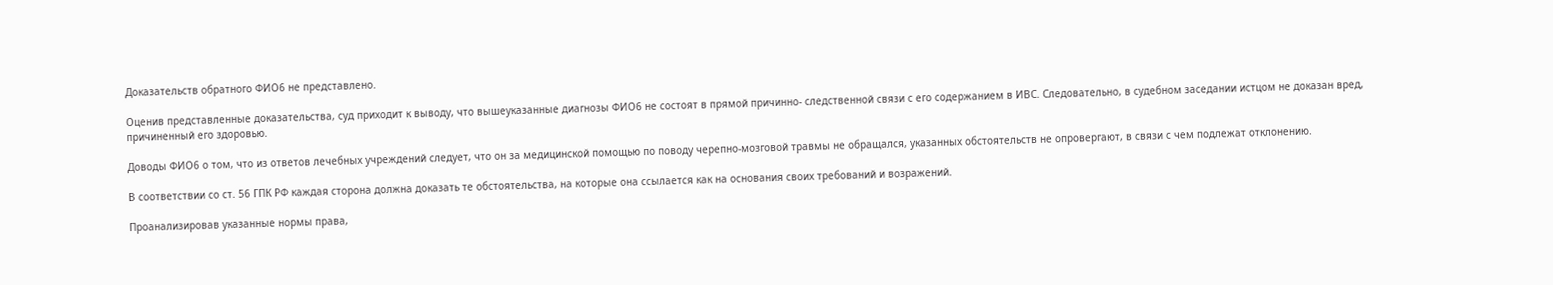Доказательств обратного ФИО6 не представлено.

Оценив представленные доказательства, суд приходит к выводу, что вышеуказанные диагнозы ФИО6 не состоят в прямой причинно- следственной связи с его содержанием в ИВС. Следовательно, в судебном заседании истцом не доказан вред, причиненный его здоровью.

Доводы ФИО6 о том, что из ответов лечебных учреждений следует, что он за медицинской помощью по поводу черепно-мозговой травмы не обращался, указанных обстоятельств не опровергают, в связи с чем подлежат отклонению.

В соответствии со ст. 56 ГПК РФ каждая сторона должна доказать те обстоятельства, на которые она ссылается как на основания своих требований и возражений.

Проанализировав указанные нормы права,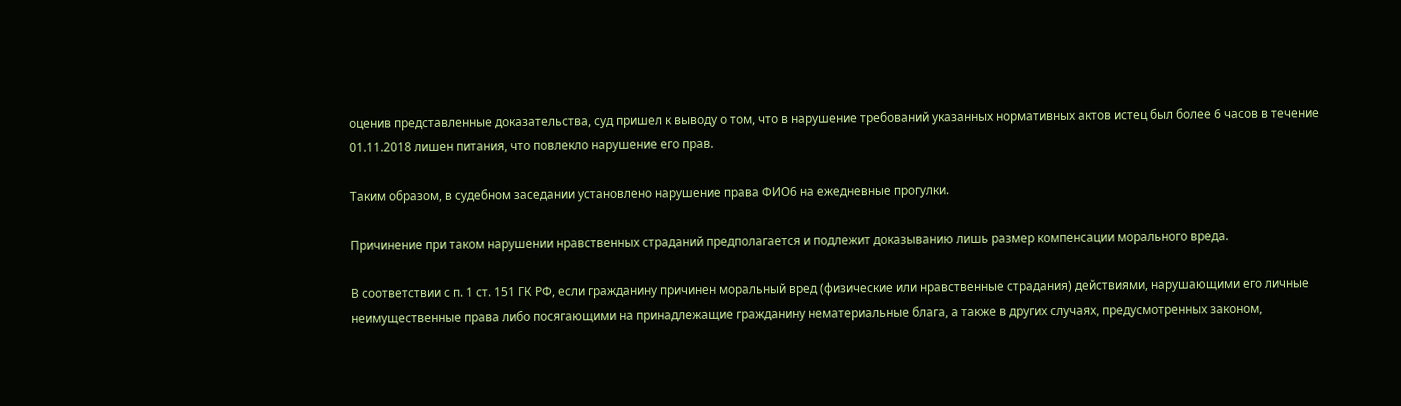оценив представленные доказательства, суд пришел к выводу о том, что в нарушение требований указанных нормативных актов истец был более 6 часов в течение 01.11.2018 лишен питания, что повлекло нарушение его прав.

Таким образом, в судебном заседании установлено нарушение права ФИО6 на ежедневные прогулки.

Причинение при таком нарушении нравственных страданий предполагается и подлежит доказыванию лишь размер компенсации морального вреда.

В соответствии с п. 1 ст. 151 ГК РФ, если гражданину причинен моральный вред (физические или нравственные страдания) действиями, нарушающими его личные неимущественные права либо посягающими на принадлежащие гражданину нематериальные блага, а также в других случаях, предусмотренных законом,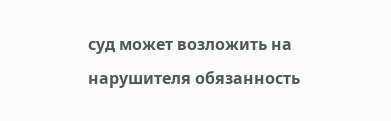суд может возложить на нарушителя обязанность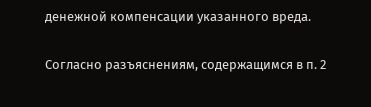денежной компенсации указанного вреда.

Согласно разъяснениям, содержащимся в п. 2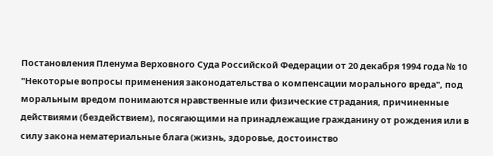Постановления Пленума Верховного Суда Российской Федерации от 20 декабря 1994 года № 10 "Некоторые вопросы применения законодательства о компенсации морального вреда", под моральным вредом понимаются нравственные или физические страдания, причиненные действиями (бездействием), посягающими на принадлежащие гражданину от рождения или в силу закона нематериальные блага (жизнь, здоровье, достоинство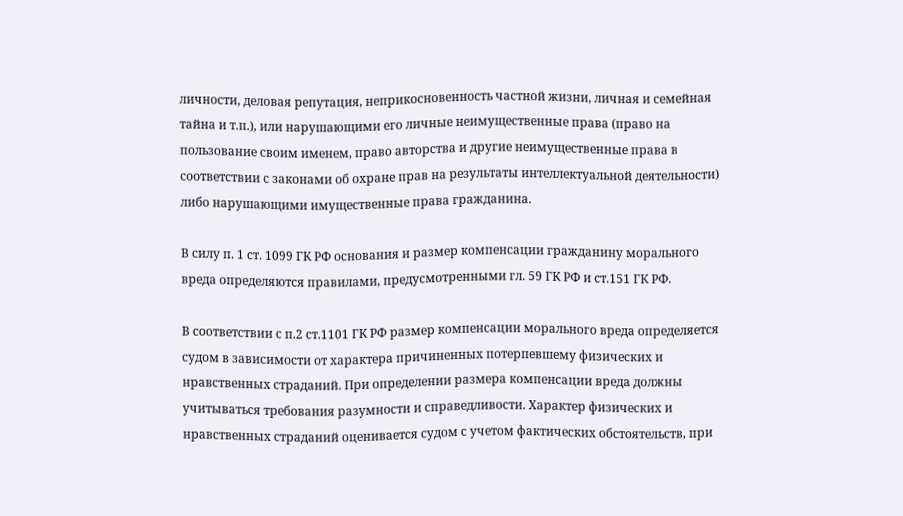личности, деловая репутация, неприкосновенность частной жизни, личная и семейная тайна и т.п.), или нарушающими его личные неимущественные права (право на пользование своим именем, право авторства и другие неимущественные права в соответствии с законами об охране прав на результаты интеллектуальной деятельности) либо нарушающими имущественные права гражданина.

В силу п. 1 ст. 1099 ГК РФ основания и размер компенсации гражданину морального вреда определяются правилами, предусмотренными гл. 59 ГК РФ и ст.151 ГК РФ.

В соответствии с п.2 ст.1101 ГК РФ размер компенсации морального вреда определяется судом в зависимости от характера причиненных потерпевшему физических и нравственных страданий. При определении размера компенсации вреда должны учитываться требования разумности и справедливости. Характер физических и нравственных страданий оценивается судом с учетом фактических обстоятельств, при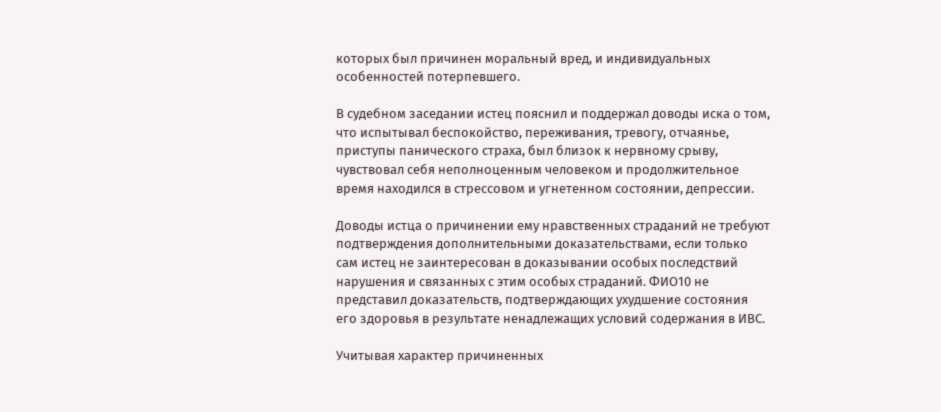которых был причинен моральный вред, и индивидуальных особенностей потерпевшего.

В судебном заседании истец пояснил и поддержал доводы иска о том, что испытывал беспокойство, переживания, тревогу, отчаянье, приступы панического страха, был близок к нервному срыву, чувствовал себя неполноценным человеком и продолжительное время находился в стрессовом и угнетенном состоянии, депрессии.

Доводы истца о причинении ему нравственных страданий не требуют подтверждения дополнительными доказательствами, если только сам истец не заинтересован в доказывании особых последствий нарушения и связанных с этим особых страданий. ФИО10 не представил доказательств, подтверждающих ухудшение состояния его здоровья в результате ненадлежащих условий содержания в ИВС.

Учитывая характер причиненных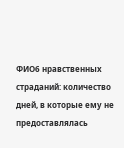ФИО6 нравственных страданий: количество дней, в которые ему не предоставлялась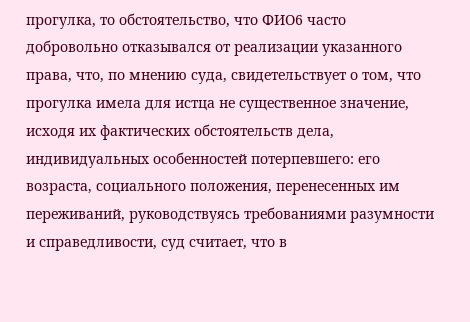прогулка, то обстоятельство, что ФИО6 часто добровольно отказывался от реализации указанного права, что, по мнению суда, свидетельствует о том, что прогулка имела для истца не существенное значение, исходя их фактических обстоятельств дела, индивидуальных особенностей потерпевшего: его возраста, социального положения, перенесенных им переживаний, руководствуясь требованиями разумности и справедливости, суд считает, что в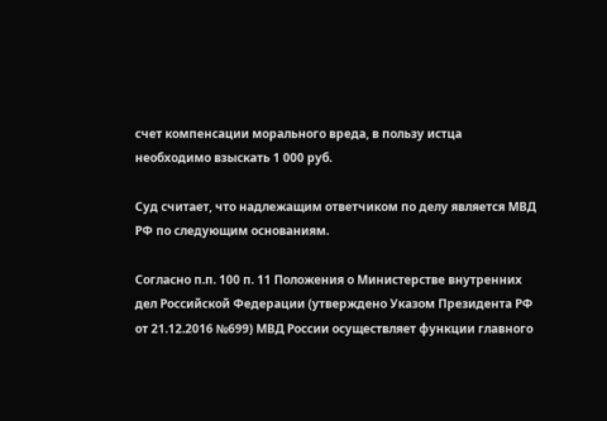счет компенсации морального вреда, в пользу истца необходимо взыскать 1 000 руб.

Суд считает, что надлежащим ответчиком по делу является МВД РФ по следующим основаниям.

Согласно п.п. 100 п. 11 Положения о Министерстве внутренних дел Российской Федерации (утверждено Указом Президента РФ от 21.12.2016 №699) МВД России осуществляет функции главного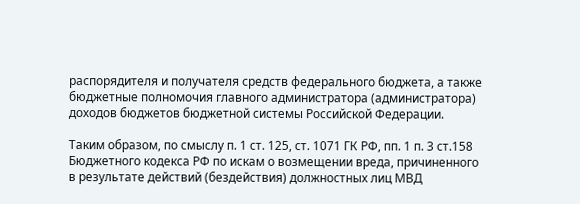распорядителя и получателя средств федерального бюджета, а также бюджетные полномочия главного администратора (администратора) доходов бюджетов бюджетной системы Российской Федерации.

Таким образом, по смыслу п. 1 ст. 125, ст. 1071 ГК РФ, пп. 1 п. 3 ст.158 Бюджетного кодекса РФ по искам о возмещении вреда, причиненного в результате действий (бездействия) должностных лиц МВД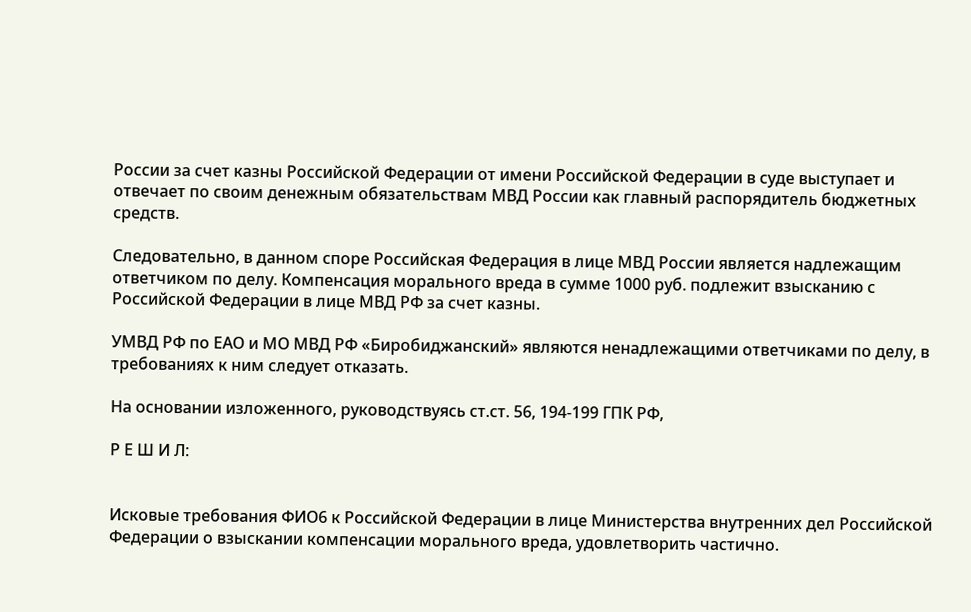России за счет казны Российской Федерации от имени Российской Федерации в суде выступает и отвечает по своим денежным обязательствам МВД России как главный распорядитель бюджетных средств.

Следовательно, в данном споре Российская Федерация в лице МВД России является надлежащим ответчиком по делу. Компенсация морального вреда в сумме 1000 руб. подлежит взысканию с Российской Федерации в лице МВД РФ за счет казны.

УМВД РФ по ЕАО и МО МВД РФ «Биробиджанский» являются ненадлежащими ответчиками по делу, в требованиях к ним следует отказать.

На основании изложенного, руководствуясь ст.ст. 56, 194-199 ГПК РФ,

Р Е Ш И Л:


Исковые требования ФИО6 к Российской Федерации в лице Министерства внутренних дел Российской Федерации о взыскании компенсации морального вреда, удовлетворить частично.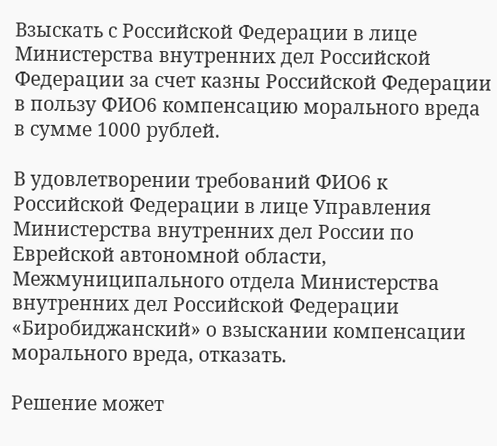Взыскать с Российской Федерации в лице Министерства внутренних дел Российской Федерации за счет казны Российской Федерации в пользу ФИО6 компенсацию морального вреда в сумме 1000 рублей.

В удовлетворении требований ФИО6 к Российской Федерации в лице Управления Министерства внутренних дел России по Еврейской автономной области, Межмуниципального отдела Министерства внутренних дел Российской Федерации «Биробиджанский» о взыскании компенсации морального вреда, отказать.

Решение может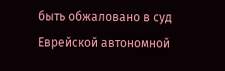быть обжаловано в суд Еврейской автономной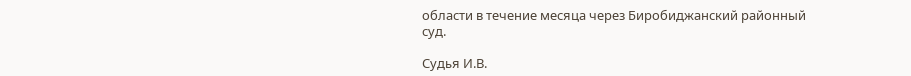области в течение месяца через Биробиджанский районный суд.

Судья И.В.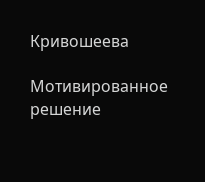Кривошеева

Мотивированное решение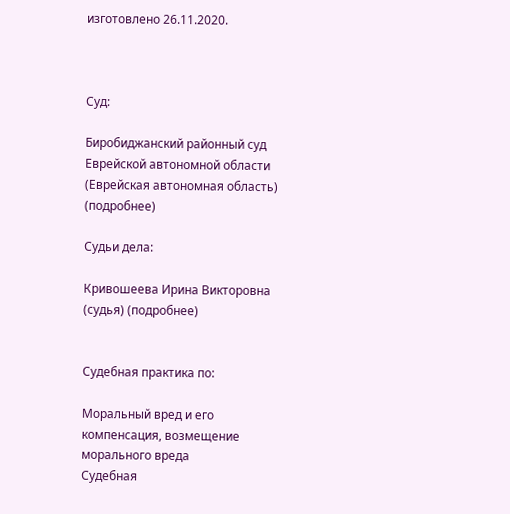изготовлено 26.11.2020.



Суд:

Биробиджанский районный суд Еврейской автономной области (Еврейская автономная область) (подробнее)

Судьи дела:

Кривошеева Ирина Викторовна (судья) (подробнее)


Судебная практика по:

Моральный вред и его компенсация, возмещение морального вреда
Судебная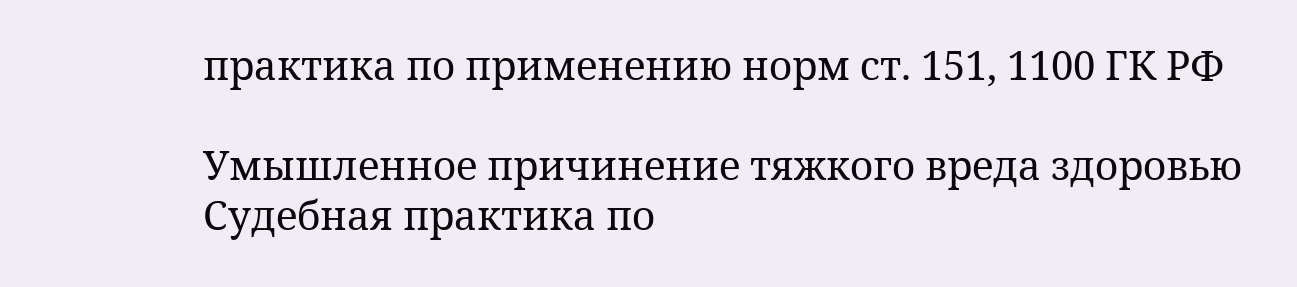практика по применению норм ст. 151, 1100 ГК РФ

Умышленное причинение тяжкого вреда здоровью
Судебная практика по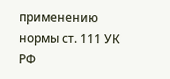применению нормы ст. 111 УК РФ